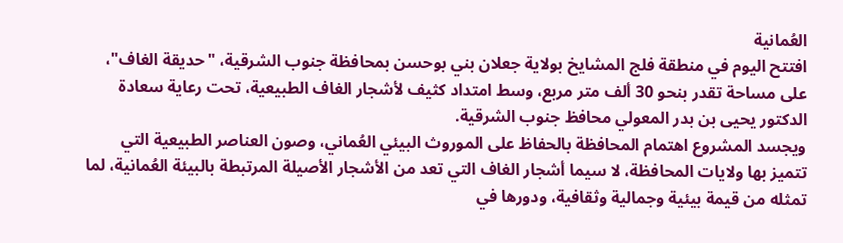العُمانية
افتتح اليوم في منطقة فلج المشايخ بولاية جعلان بني بوحسن بمحافظة جنوب الشرقية، "حديقة الغاف"، على مساحة تقدر بنحو 30 ألف متر مربع، وسط امتداد كثيف لأشجار الغاف الطبيعية، تحت رعاية سعادة الدكتور يحيى بن بدر المعولي محافظ جنوب الشرقية.
ويجسد المشروع اهتمام المحافظة بالحفاظ على الموروث البيئي العُماني، وصون العناصر الطبيعية التي تتميز بها ولايات المحافظة، لا سيما أشجار الغاف التي تعد من الأشجار الأصيلة المرتبطة بالبيئة العُمانية، لما تمثله من قيمة بيئية وجمالية وثقافية، ودورها في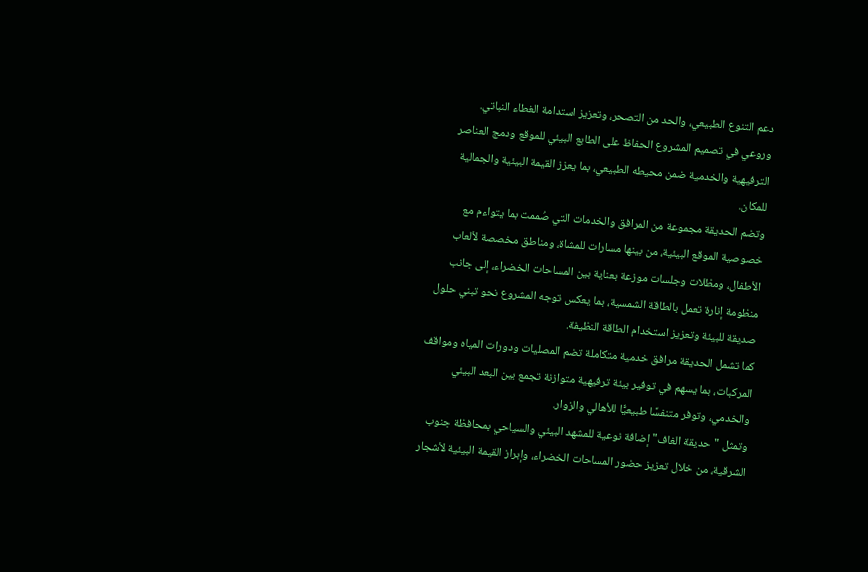دعم التنوع الطبيعي، والحد من التصحر، وتعزيز استدامة الغطاء النباتي.
وروعي في تصميم المشروع الحفاظ على الطابع البيئي للموقع ودمج العناصر الترفيهية والخدمية ضمن محيطه الطبيعي، بما يعزز القيمة البيئية والجمالية للمكان.
وتضم الحديقة مجموعة من المرافق والخدمات التي صُممت بما يتواءم مع خصوصية الموقع البيئية، من بينها مسارات للمشاة، ومناطق مخصصة لألعاب الأطفال، ومظلات وجلسات موزعة بعناية بين المساحات الخضراء، إلى جانب منظومة إنارة تعمل بالطاقة الشمسية، بما يعكس توجه المشروع نحو تبني حلول صديقة للبيئة وتعزيز استخدام الطاقة النظيفة.
كما تشمل الحديقة مرافق خدمية متكاملة تضم المصليات ودورات المياه ومواقف المركبات، بما يسهم في توفير بيئة ترفيهية متوازنة تجمع بين البعد البيئي والخدمي، وتوفر متنفسًا طبيعيًّا للأهالي والزوار.
وتمثل "حديقة الغاف" إضافة نوعية للمشهد البيئي والسياحي بمحافظة جنوب الشرقية، من خلال تعزيز حضور المساحات الخضراء، وإبراز القيمة البيئية لأشجار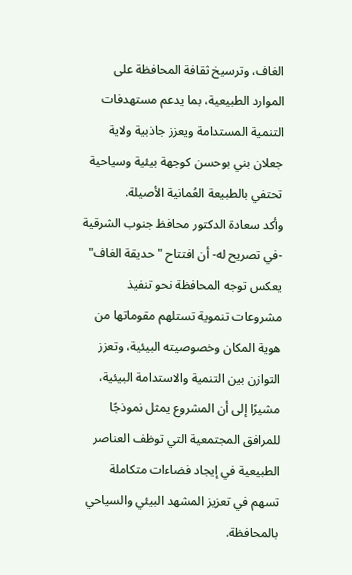الغاف، وترسيخ ثقافة المحافظة على الموارد الطبيعية، بما يدعم مستهدفات التنمية المستدامة ويعزز جاذبية ولاية جعلان بني بوحسن كوجهة بيئية وسياحية تحتفي بالطبيعة العُمانية الأصيلة.
وأكد سعادة الدكتور محافظ جنوب الشرقية -في تصريح له- أن افتتاح "حديقة الغاف" يعكس توجه المحافظة نحو تنفيذ مشروعات تنموية تستلهم مقوماتها من هوية المكان وخصوصيته البيئية، وتعزز التوازن بين التنمية والاستدامة البيئية، مشيرًا إلى أن المشروع يمثل نموذجًا للمرافق المجتمعية التي توظف العناصر الطبيعية في إيجاد فضاءات متكاملة تسهم في تعزيز المشهد البيئي والسياحي بالمحافظة.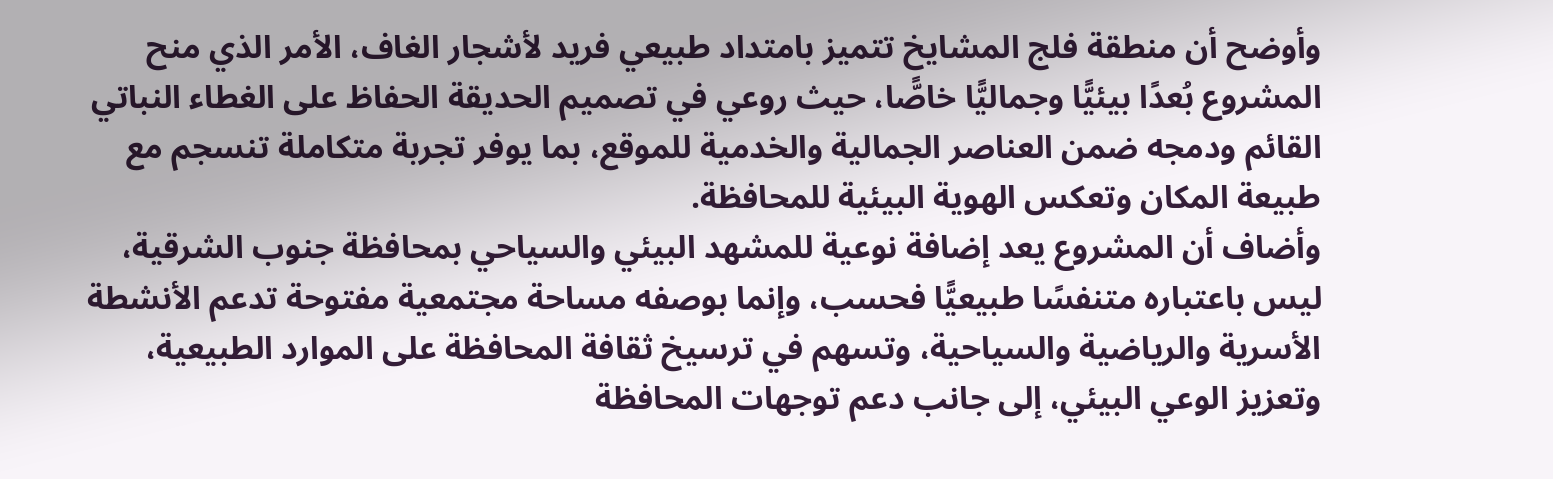وأوضح أن منطقة فلج المشايخ تتميز بامتداد طبيعي فريد لأشجار الغاف، الأمر الذي منح المشروع بُعدًا بيئيًّا وجماليًّا خاصًّا، حيث روعي في تصميم الحديقة الحفاظ على الغطاء النباتي القائم ودمجه ضمن العناصر الجمالية والخدمية للموقع، بما يوفر تجربة متكاملة تنسجم مع طبيعة المكان وتعكس الهوية البيئية للمحافظة.
وأضاف أن المشروع يعد إضافة نوعية للمشهد البيئي والسياحي بمحافظة جنوب الشرقية، ليس باعتباره متنفسًا طبيعيًّا فحسب، وإنما بوصفه مساحة مجتمعية مفتوحة تدعم الأنشطة الأسرية والرياضية والسياحية، وتسهم في ترسيخ ثقافة المحافظة على الموارد الطبيعية، وتعزيز الوعي البيئي، إلى جانب دعم توجهات المحافظة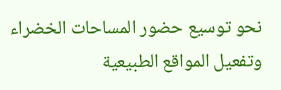نحو توسيع حضور المساحات الخضراء وتفعيل المواقع الطبيعية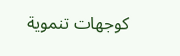كوجهات تنموية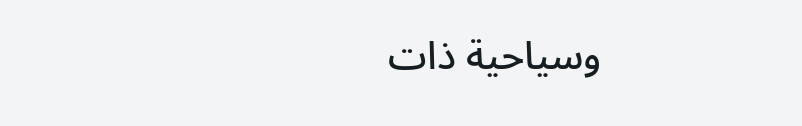وسياحية ذات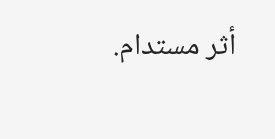أثر مستدام.